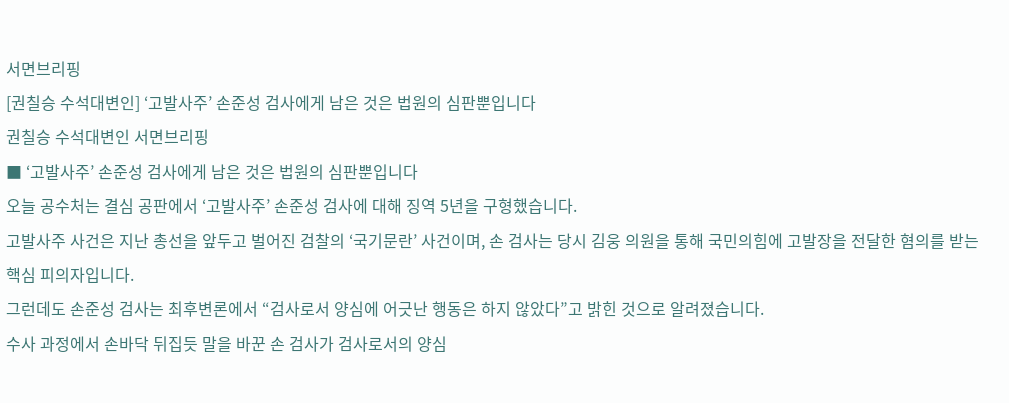서면브리핑
[권칠승 수석대변인] ‘고발사주’ 손준성 검사에게 남은 것은 법원의 심판뿐입니다
권칠승 수석대변인 서면브리핑
■ ‘고발사주’ 손준성 검사에게 남은 것은 법원의 심판뿐입니다
오늘 공수처는 결심 공판에서 ‘고발사주’ 손준성 검사에 대해 징역 5년을 구형했습니다.
고발사주 사건은 지난 총선을 앞두고 벌어진 검찰의 ‘국기문란’ 사건이며, 손 검사는 당시 김웅 의원을 통해 국민의힘에 고발장을 전달한 혐의를 받는 핵심 피의자입니다.
그런데도 손준성 검사는 최후변론에서 “검사로서 양심에 어긋난 행동은 하지 않았다”고 밝힌 것으로 알려졌습니다.
수사 과정에서 손바닥 뒤집듯 말을 바꾼 손 검사가 검사로서의 양심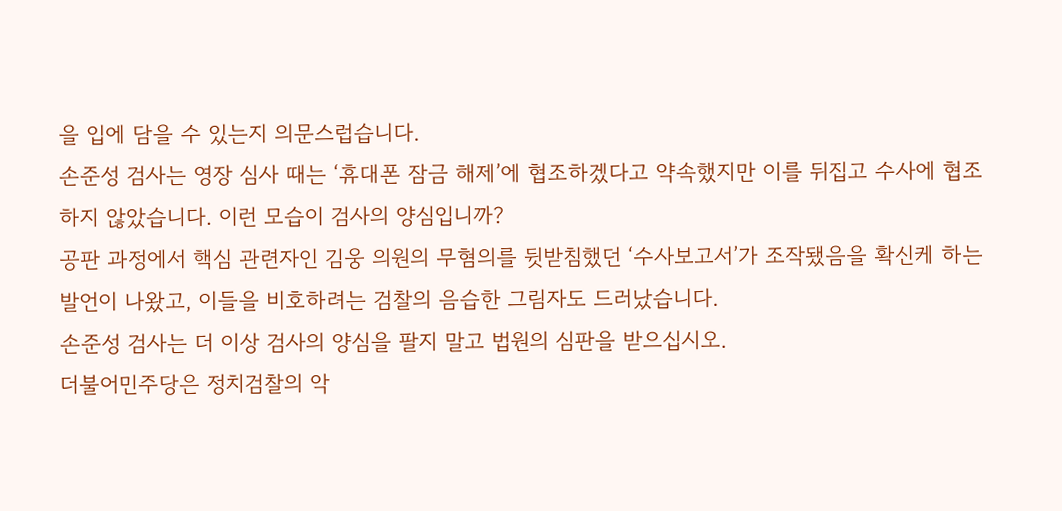을 입에 담을 수 있는지 의문스럽습니다.
손준성 검사는 영장 심사 때는 ‘휴대폰 잠금 해제’에 협조하겠다고 약속했지만 이를 뒤집고 수사에 협조하지 않았습니다. 이런 모습이 검사의 양심입니까?
공판 과정에서 핵심 관련자인 김웅 의원의 무혐의를 뒷받침했던 ‘수사보고서’가 조작됐음을 확신케 하는 발언이 나왔고, 이들을 비호하려는 검찰의 음습한 그림자도 드러났습니다.
손준성 검사는 더 이상 검사의 양심을 팔지 말고 법원의 심판을 받으십시오.
더불어민주당은 정치검찰의 악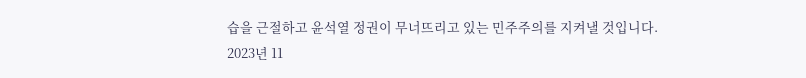습을 근절하고 윤석열 정권이 무너뜨리고 있는 민주주의를 지켜낼 것입니다.
2023년 11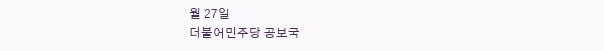월 27일
더불어민주당 공보국